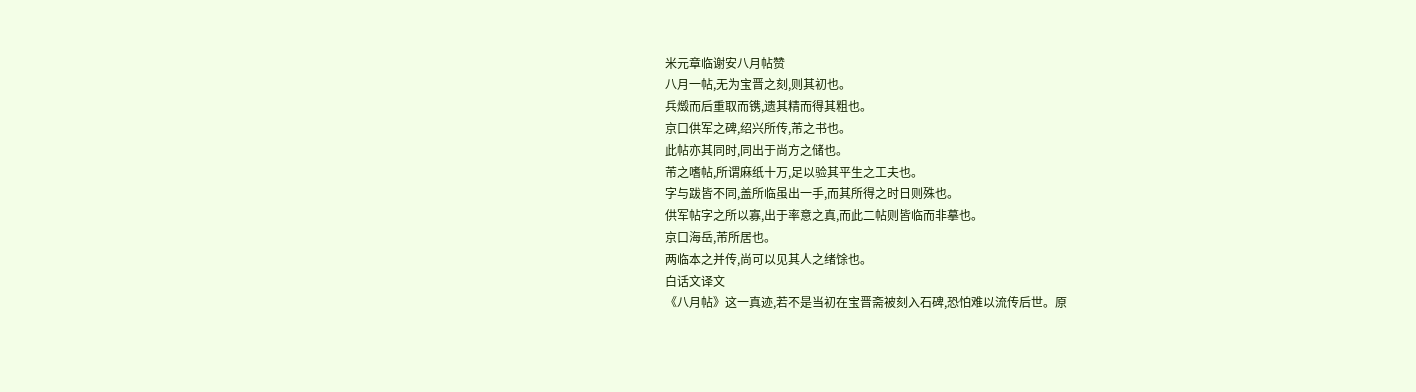米元章临谢安八月帖赞
八月一帖,无为宝晋之刻,则其初也。
兵燬而后重取而镌,遗其精而得其粗也。
京口供军之碑,绍兴所传,芾之书也。
此帖亦其同时,同出于尚方之储也。
芾之嗜帖,所谓麻纸十万,足以验其平生之工夫也。
字与跋皆不同,盖所临虽出一手,而其所得之时日则殊也。
供军帖字之所以寡,出于率意之真,而此二帖则皆临而非摹也。
京口海岳,芾所居也。
两临本之并传,尚可以见其人之绪馀也。
白话文译文
《八月帖》这一真迹,若不是当初在宝晋斋被刻入石碑,恐怕难以流传后世。原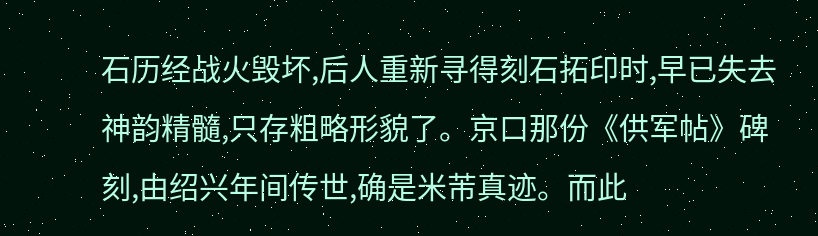石历经战火毁坏,后人重新寻得刻石拓印时,早已失去神韵精髓,只存粗略形貌了。京口那份《供军帖》碑刻,由绍兴年间传世,确是米芾真迹。而此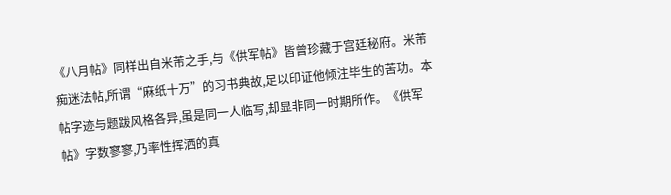《八月帖》同样出自米芾之手,与《供军帖》皆曾珍藏于宫廷秘府。米芾痴迷法帖,所谓“麻纸十万”的习书典故,足以印证他倾注毕生的苦功。本帖字迹与题跋风格各异,虽是同一人临写,却显非同一时期所作。《供军帖》字数寥寥,乃率性挥洒的真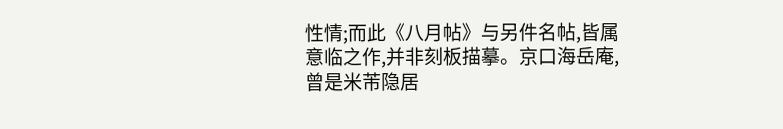性情;而此《八月帖》与另件名帖,皆属意临之作,并非刻板描摹。京口海岳庵,曾是米芾隐居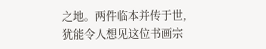之地。两件临本并传于世,犹能令人想见这位书画宗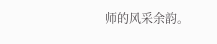师的风采余韵。